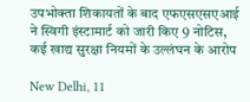उपभोक्ता शिकायतों के बाद एफएसएसएआई ने स्विगी इंस्टामार्ट को जारी किए 9 नोटिस, कई खाद्य सुरक्षा नियमों के उल्लंघन के आरोप

New Delhi, 11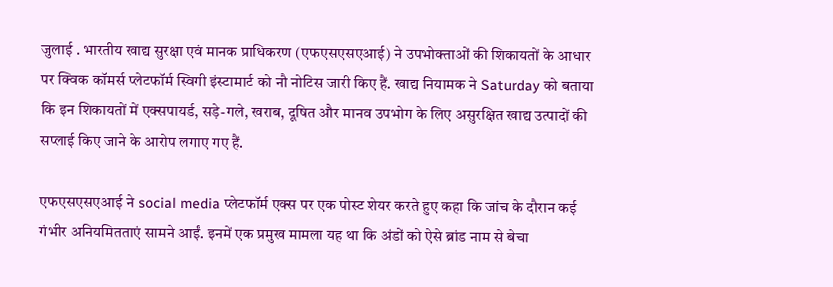जुलाई . भारतीय खाद्य सुरक्षा एवं मानक प्राधिकरण (एफएसएसएआई) ने उपभोक्ताओं की शिकायतों के आधार पर क्विक कॉमर्स प्लेटफॉर्म स्विगी इंस्टामार्ट को नौ नोटिस जारी किए हैं. खाद्य नियामक ने Saturday को बताया कि इन शिकायतों में एक्सपायर्ड, सड़े-गले, खराब, दूषित और मानव उपभोग के लिए असुरक्षित खाद्य उत्पादों की सप्लाई किए जाने के आरोप लगाए गए हैं.

एफएसएसएआई ने social media प्लेटफॉर्म एक्स पर एक पोस्ट शेयर करते हुए कहा कि जांच के दौरान कई गंभीर अनियमितताएं सामने आईं. इनमें एक प्रमुख मामला यह था कि अंडों को ऐसे ब्रांड नाम से बेचा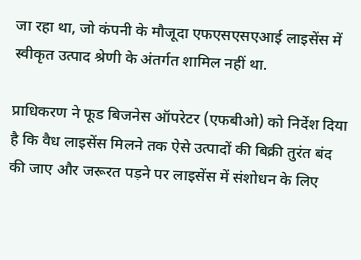जा रहा था, जो कंपनी के मौजूदा एफएसएसएआई लाइसेंस में स्वीकृत उत्पाद श्रेणी के अंतर्गत शामिल नहीं था.

प्राधिकरण ने फूड बिजनेस ऑपरेटर (एफबीओ) को निर्देश दिया है कि वैध लाइसेंस मिलने तक ऐसे उत्पादों की बिक्री तुरंत बंद की जाए और जरूरत पड़ने पर लाइसेंस में संशोधन के लिए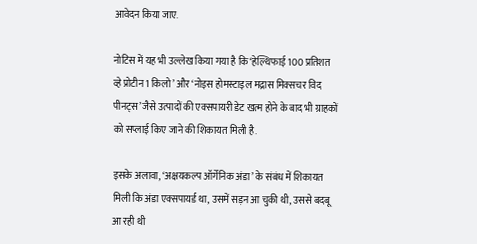आवेदन किया जाए.

नोटिस में यह भी उल्लेख किया गया है कि ‘हेल्थिफाई 100 प्रतिशत व्हे प्रोटीन 1 किलो’ और ‘नोइस होमस्टाइल मद्रास मिक्सचर विद पीनट्स’ जैसे उत्पादों की एक्सपायरी डेट खत्म होने के बाद भी ग्राहकों को सप्लाई किए जाने की शिकायत मिली है.

इसके अलावा, ‘अक्षयकल्प ऑर्गेनिक अंडा’ के संबंध में शिकायत मिली कि अंडा एक्सपायर्ड था, उसमें सड़न आ चुकी थी, उससे बदबू आ रही थी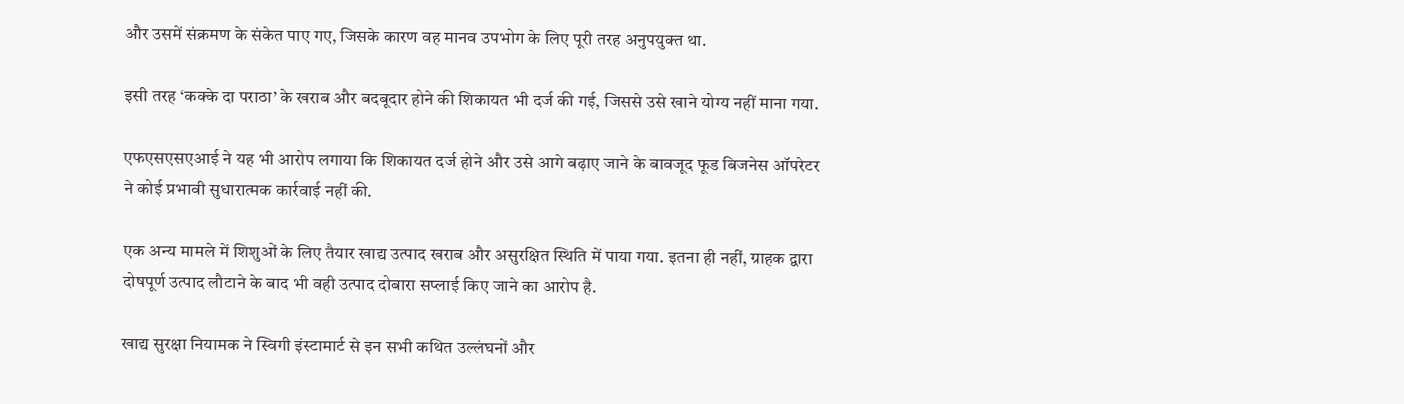और उसमें संक्रमण के संकेत पाए गए, जिसके कारण वह मानव उपभोग के लिए पूरी तरह अनुपयुक्त था.

इसी तरह ‘कक्के दा पराठा’ के खराब और बदबूदार होने की शिकायत भी दर्ज की गई, जिससे उसे खाने योग्य नहीं माना गया.

एफएसएसएआई ने यह भी आरोप लगाया कि शिकायत दर्ज होने और उसे आगे बढ़ाए जाने के बावजूद फूड बिजनेस ऑपरेटर ने कोई प्रभावी सुधारात्मक कार्रवाई नहीं की.

एक अन्य मामले में शिशुओं के लिए तैयार खाद्य उत्पाद खराब और असुरक्षित स्थिति में पाया गया. इतना ही नहीं, ग्राहक द्वारा दोषपूर्ण उत्पाद लौटाने के बाद भी वही उत्पाद दोबारा सप्लाई किए जाने का आरोप है.

खाद्य सुरक्षा नियामक ने स्विगी इंस्टामार्ट से इन सभी कथित उल्लंघनों और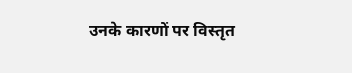उनके कारणों पर विस्तृत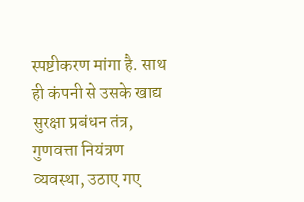स्पष्टीकरण मांगा है. साथ ही कंपनी से उसके खाद्य सुरक्षा प्रबंधन तंत्र, गुणवत्ता नियंत्रण व्यवस्था, उठाए गए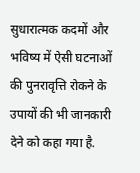सुधारात्मक कदमों और भविष्य में ऐसी घटनाओं की पुनरावृत्ति रोकने के उपायों की भी जानकारी देने को कहा गया है.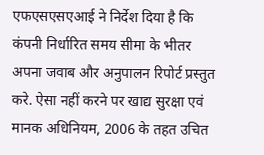एफएसएसएआई ने निर्देश दिया है कि कंपनी निर्धारित समय सीमा के भीतर अपना जवाब और अनुपालन रिपोर्ट प्रस्तुत करे. ऐसा नहीं करने पर खाद्य सुरक्षा एवं मानक अधिनियम, 2006 के तहत उचित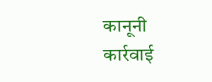कानूनी कार्रवाई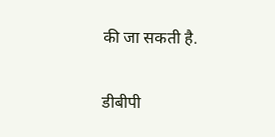की जा सकती है.

डीबीपी